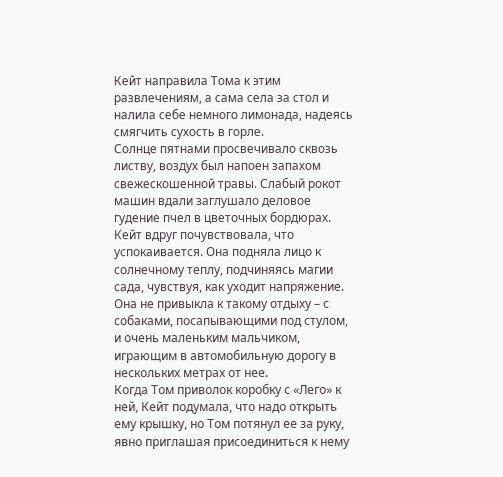Кейт направила Тома к этим развлечениям, а сама села за стол и налила себе немного лимонада, надеясь смягчить сухость в горле.
Солнце пятнами просвечивало сквозь листву, воздух был напоен запахом свежескошенной травы. Слабый рокот машин вдали заглушало деловое гудение пчел в цветочных бордюрах.
Кейт вдруг почувствовала, что успокаивается. Она подняла лицо к солнечному теплу, подчиняясь магии сада, чувствуя, как уходит напряжение.
Она не привыкла к такому отдыху – с собаками, посапывающими под стулом, и очень маленьким мальчиком, играющим в автомобильную дорогу в нескольких метрах от нее.
Когда Том приволок коробку с «Лего» к ней, Кейт подумала, что надо открыть ему крышку, но Том потянул ее за руку, явно приглашая присоединиться к нему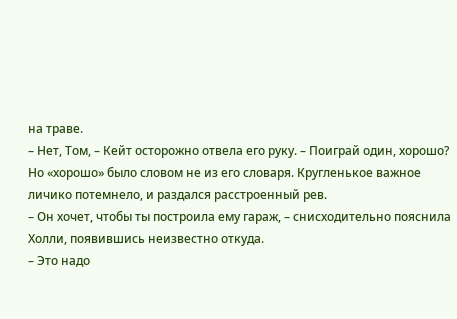на траве.
– Нет, Том, – Кейт осторожно отвела его руку. – Поиграй один, хорошо?
Но «хорошо» было словом не из его словаря. Кругленькое важное личико потемнело, и раздался расстроенный рев.
– Он хочет, чтобы ты построила ему гараж, – снисходительно пояснила Холли, появившись неизвестно откуда.
– Это надо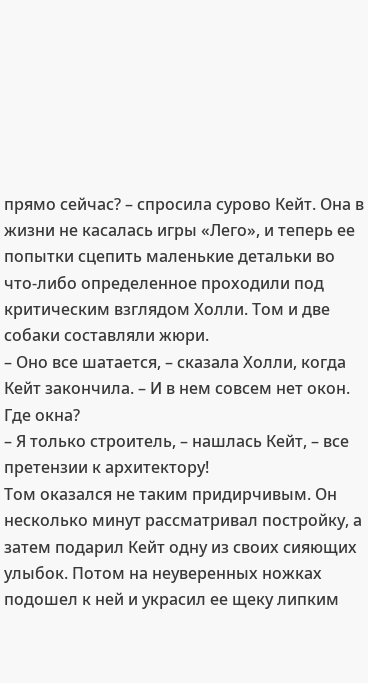прямо сейчас? – спросила сурово Кейт. Она в жизни не касалась игры «Лего», и теперь ее попытки сцепить маленькие детальки во что-либо определенное проходили под критическим взглядом Холли. Том и две собаки составляли жюри.
– Оно все шатается, – сказала Холли, когда Кейт закончила. – И в нем совсем нет окон. Где окна?
– Я только строитель, – нашлась Кейт, – все претензии к архитектору!
Том оказался не таким придирчивым. Он несколько минут рассматривал постройку, а затем подарил Кейт одну из своих сияющих улыбок. Потом на неуверенных ножках подошел к ней и украсил ее щеку липким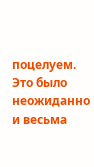поцелуем.
Это было неожиданно и весьма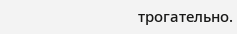трогательно.